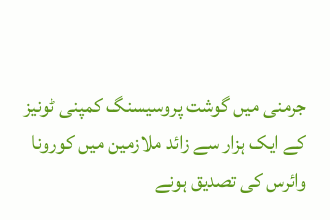جرمنی میں گوشت پروسیسنگ کمپنی ٹونیز کے ایک ہزار سے زائد ملازمین میں کورونا وائرس کی تصدیق ہونے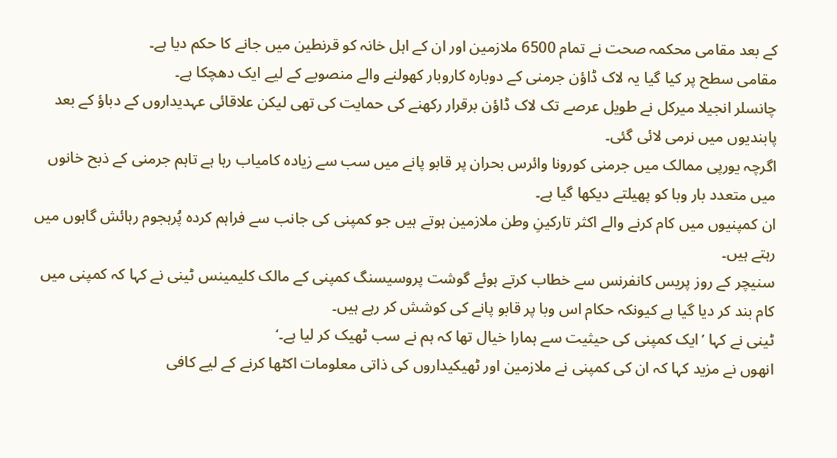کے بعد مقامی محکمہ صحت نے تمام 6500 ملازمین اور ان کے اہل خانہ کو قرنطین میں جانے کا حکم دیا ہے۔
مقامی سطح پر کیا گیا یہ لاک ڈاؤن جرمنی کے دوبارہ کاروبار کھولنے والے منصوبے کے لیے ایک دھچکا ہے۔
چانسلر انجیلا میرکل نے طویل عرصے تک لاک ڈاؤن برقرار رکھنے کی حمایت کی تھی لیکن علاقائی عہدیداروں کے دباؤ کے بعد پابندیوں میں نرمی لائی گئی۔
اگرچہ یورپی ممالک میں جرمنی کورونا وائرس بحران پر قابو پانے میں سب سے زیادہ کامیاب رہا ہے تاہم جرمنی کے ذبح خانوں میں متعدد بار وبا کو پھیلتے دیکھا گیا ہے۔
ان کمپنیوں میں کام کرنے والے اکثر تارکینِ وطن ملازمین ہوتے ہیں جو کمپنی کی جانب سے فراہم کردہ پُرہجوم رہائش گاہوں میں رہتے ہیں۔
سنیچر کے روز پریس کانفرنس سے خطاب کرتے ہوئے گوشت پروسیسنگ کمپنی کے مالک کلیمینس ٹینی نے کہا کہ کمپنی میں کام بند کر دیا گیا ہے کیونکہ حکام اس وبا پر قابو پانے کی کوشش کر رہے ہیں۔
ٹینی نے کہا ’ایک کمپنی کی حیثیت سے ہمارا خیال تھا کہ ہم نے سب ٹھیک کر لیا ہے۔‘
انھوں نے مزید کہا کہ ان کی کمپنی نے ملازمین اور ٹھیکیداروں کی ذاتی معلومات اکٹھا کرنے کے لیے کافی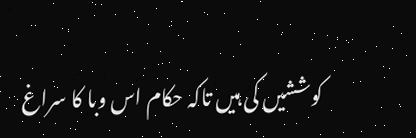کوششیں کی ہیں تاکہ حکام اس وبا کا سراغ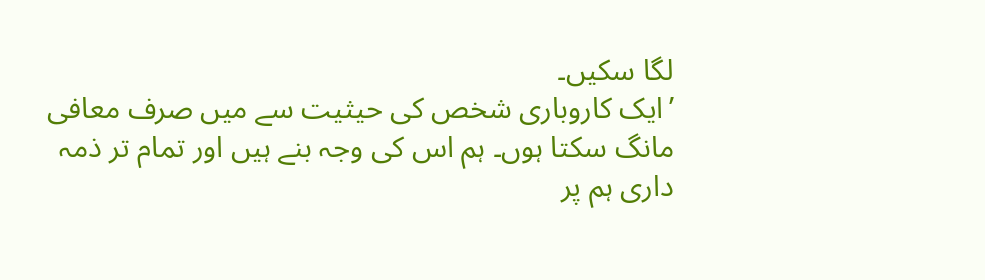لگا سکیں۔
’ایک کاروباری شخص کی حیثیت سے میں صرف معافی مانگ سکتا ہوں۔ ہم اس کی وجہ بنے ہیں اور تمام تر ذمہ داری ہم پر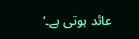عائد ہوتی ہے۔‘